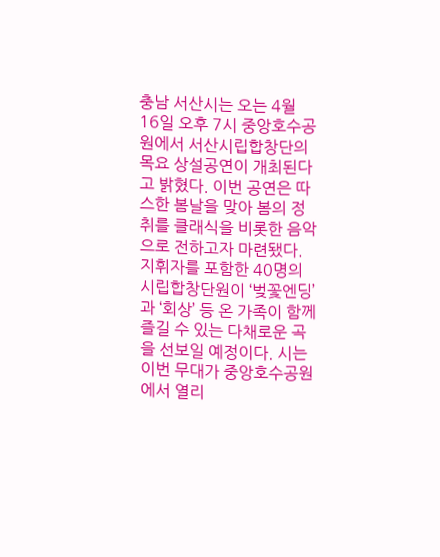충남 서산시는 오는 4월 16일 오후 7시 중앙호수공원에서 서산시립합창단의 목요 상설공연이 개최된다고 밝혔다. 이번 공연은 따스한 봄날을 맞아 봄의 정취를 클래식을 비롯한 음악으로 전하고자 마련됐다. 지휘자를 포함한 40명의 시립합창단원이 ‘벚꽃엔딩’과 ‘회상’ 등 온 가족이 함께 즐길 수 있는 다채로운 곡을 선보일 예정이다. 시는 이번 무대가 중앙호수공원에서 열리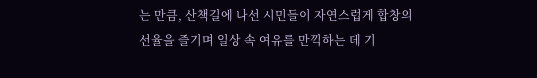는 만큼, 산책길에 나선 시민들이 자연스럽게 합창의 선율을 즐기며 일상 속 여유를 만끽하는 데 기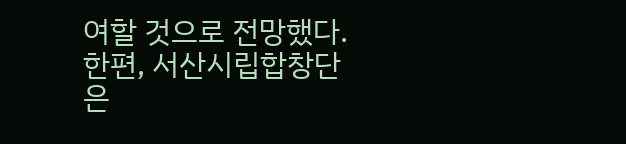여할 것으로 전망했다. 한편, 서산시립합창단은